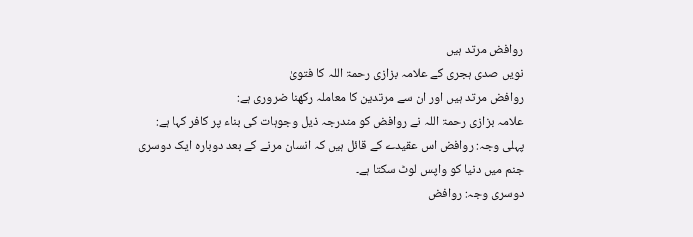روافض مرتد ہیں
نویں صدی ہجری کے علامہ بزازی رحمۃ اللہ کا فتویٰ
روافض مرتد ہیں اور ان سے مرتدین کا معاملہ رکھنا ضروری ہے:
علامہ بزازی رحمۃ اللہ نے روافض کو مندرجہ ذیل وجوہات کی بناء پر کافر کہا ہے:
پہلی وجہ: روافض اس عقیدے کے قائل ہیں کہ انسان مرنے کے بعد دوبارہ ایک دوسری جنم میں دنیا کو واپس لوٹ سکتا ہے۔
دوسرى وجہ: روافض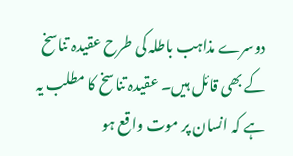دوسرے مذاہب باطلہ کی طرح عقیدہ تناسخ کے بھی قائل ہیں۔ عقیدہ تناسخ کا مطلب یہ ہے کہ انسان پر موت واقع ہو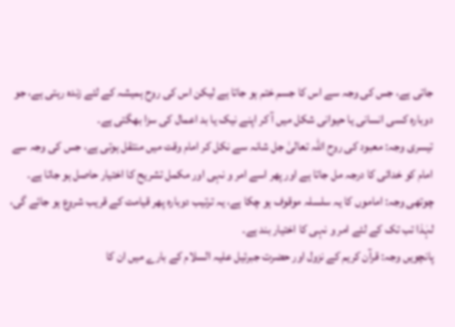جاتی ہے، جس کی وجہ سے اس کا جسم ختم ہو جاتا ہے لیکن اس کی روح ہمیشہ کے لئے زندہ رہتی ہے، جو دوبارہ کسی انسانی یا حیوانی شکل میں آ کر اپنے نیک یا بد اعمال کی سزا بھگتی ہے۔
تیسری وجہ: معبود کی روح اللہ تعالیٰ جل شانہ سے نکل کر امام وقت میں منتقل ہوتی ہے، جس کی وجہ سے امام کو خدائی کا درجہ مل جاتا ہے اور پھر اسے امر و نہی اور مکمل تشریح کا اختیار حاصل ہو جاتا ہے۔
چوتهی وجہ: اماموں کا یہ سلسلہ موقوف ہو چکا ہے، یہ ترتیب دوبارہ پھر قیامت کے قریب شروع ہو جائے گی، لہٰذا تب تک کے لئے امر و نہی کا اختیار بند ہے۔
پانچویں وجہ: قرآن کریم کے نزول اور حضرت جبرئیل علیہ السلام کے بارے میں ان کا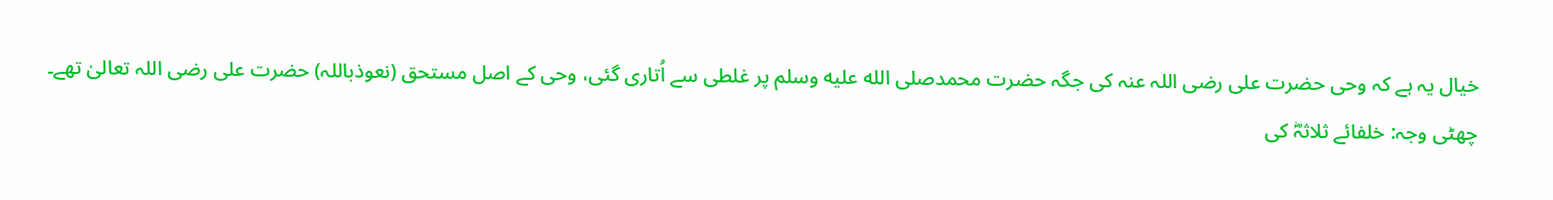خیال یہ ہے کہ وحی حضرت علی رضی اللہ عنہ کی جگہ حضرت محمدصلى الله عليه وسلم پر غلطی سے اُتاری گئی، وحی کے اصل مستحق (نعوذباللہ) حضرت علی رضی اللہ تعالیٰ تھے۔
چھٹی وجہ: خلفائے ثلاثہؓ کی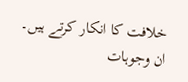خلافت کا انکار کرتے ہیں۔
ان وجوہات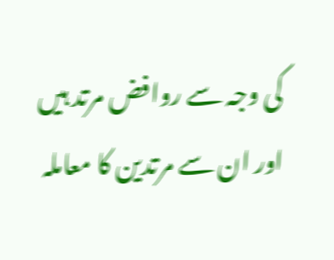کی وجہ سے روافض مرتد ہیں اور ان سے مرتدین کا معاملہ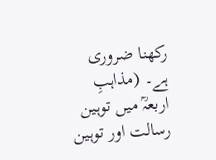رکھنا ضروری ہے۔ (مذاہبِ اربعہؒ میں توہین رسالت اور توہين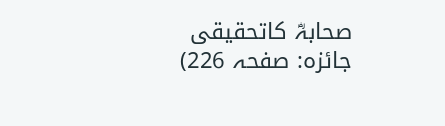صحابہؓ كاتحقیقی جائزه: صفحہ 226)